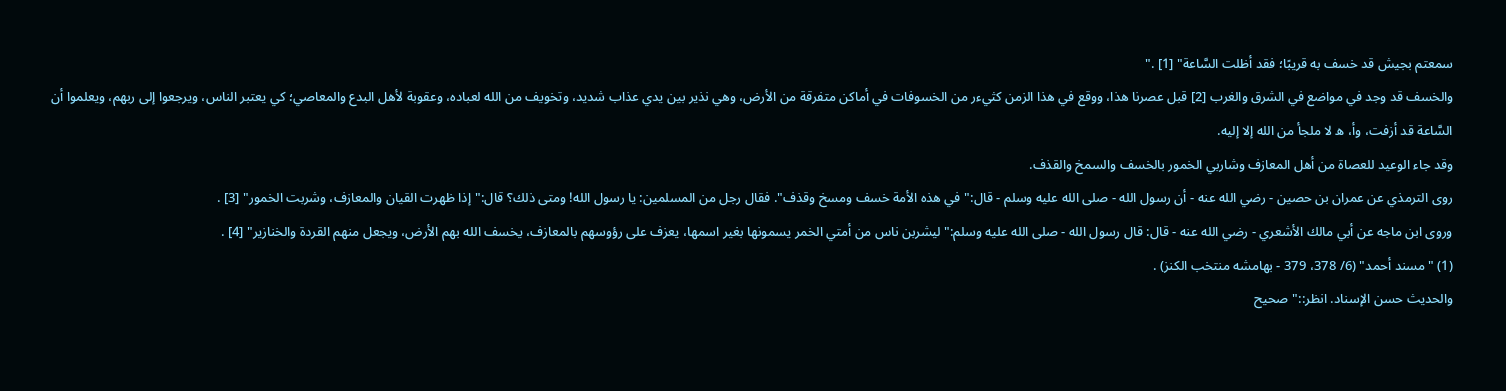سمعتم بجيش قد خسف به قريبًا؛ فقد أظلت السَّاعة" [1] ."
والخسف قد وجد في مواضع في الشرق والغرب [2] قبل عصرنا هذا، ووقع في هذا الزمن كثيءر من الخسوفات في أماكن متفرقة من الأرض، وهي نذير بين يدي عذاب شديد، وتخويف من الله لعباده، وعقوبة لأهل البدع والمعاصي؛ كي يعتبر الناس، ويرجعوا إلى ربهم، ويعلموا أن السَّاعة قد أزفت، وأ، ه لا ملجأ من الله إلا إليه.
وقد جاء الوعيد للعصاة من أهل المعازف وشاربي الخمور بالخسف والسمخ والقذف.
روى الترمذي عن عمران بن حصين - رضي الله عنه - أن رسول الله - صلى الله عليه وسلم - قال:"في هذه الأمة خسف ومسخ وقذف". فقال رجل من المسلمين: يا رسول الله! ومتى ذلك؟ قال:"إذا ظهرت القيان والمعازف، وشربت الخمور" [3] .
وروى ابن ماجه عن أبي مالك الأشعري - رضي الله عنه - قال: قال رسول الله - صلى الله عليه وسلم:"ليشربن ناس من أمتي الخمر يسمونها بغير اسمها، يعزف على رؤوسهم بالمعازف، يخسف الله بهم الأرض، ويجعل منهم القردة والخنازير" [4] .
(1) "مسند أحمد" (6/ 378، 379 - بهامشه منتخب الكنز) .
والحديث حسن الإسناد. انظر::"صحيح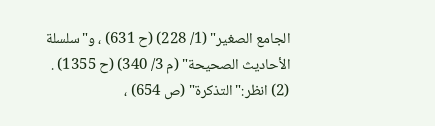الجامع الصغير" (1/ 228) (ح 631) ، و"سلسلة الأحاديث الصحيحة" (م 3/ 340) (ح 1355) .
(2) انظر:"التذكرة" (ص 654) ،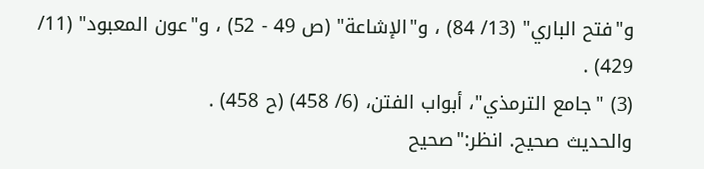و"فتح الباري" (13/ 84) ، و"الإشاعة" (ص 49 - 52) ، و"عون المعبود" (11/ 429) .
(3) "جامع الترمذي"، أبواب الفتن، (6/ 458) (ح 458) .
والحديث صحيح. انظر:"صحيح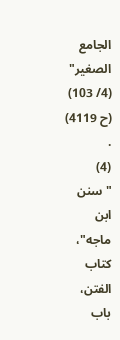الجامع الصغير" (4/ 103) (ح 4119) .
(4) "سنن ابن ماجه"، كتاب الفتن، باب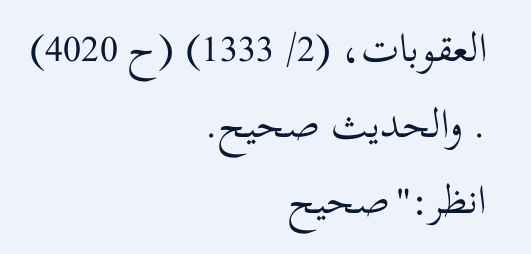العقوبات، (2/ 1333) (ح 4020) . والحديث صحيح. انظر:"صحيح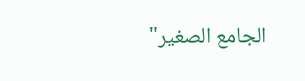الجامع الصغير"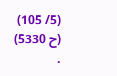(5/ 105) (ح 5330) .